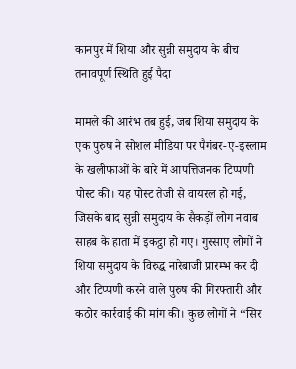कानपुर में शिया और सुन्नी समुदाय के बीच तनावपूर्ण स्थिति हुई पैदा

मामले की आरंभ तब हुई, जब शिया समुदाय के एक पुरुष ने सोशल मीडिया पर पैगंबर-ए-इस्लाम के खलीफाओं के बारे में आपत्तिजनक टिप्पणी पोस्ट की। यह पोस्ट तेजी से वायरल हो गई, जिसके बाद सुन्नी समुदाय के सैकड़ों लोग नवाब साहब के हाता में इकट्ठा हो गए। गुस्साए लोगों ने शिया समुदाय के विरुद्ध नारेबाजी प्रारम्भ कर दी और टिप्पणी करने वाले पुरुष की गिरफ्तारी और कठोर कार्रवाई की मांग की। कुछ लोगों ने “सिर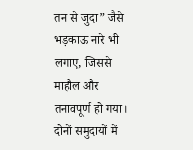तन से जुदा” जैसे भड़काऊ नारे भी लगाए, जिससे माहौल और तनावपूर्ण हो गया।
दोनों समुदायों में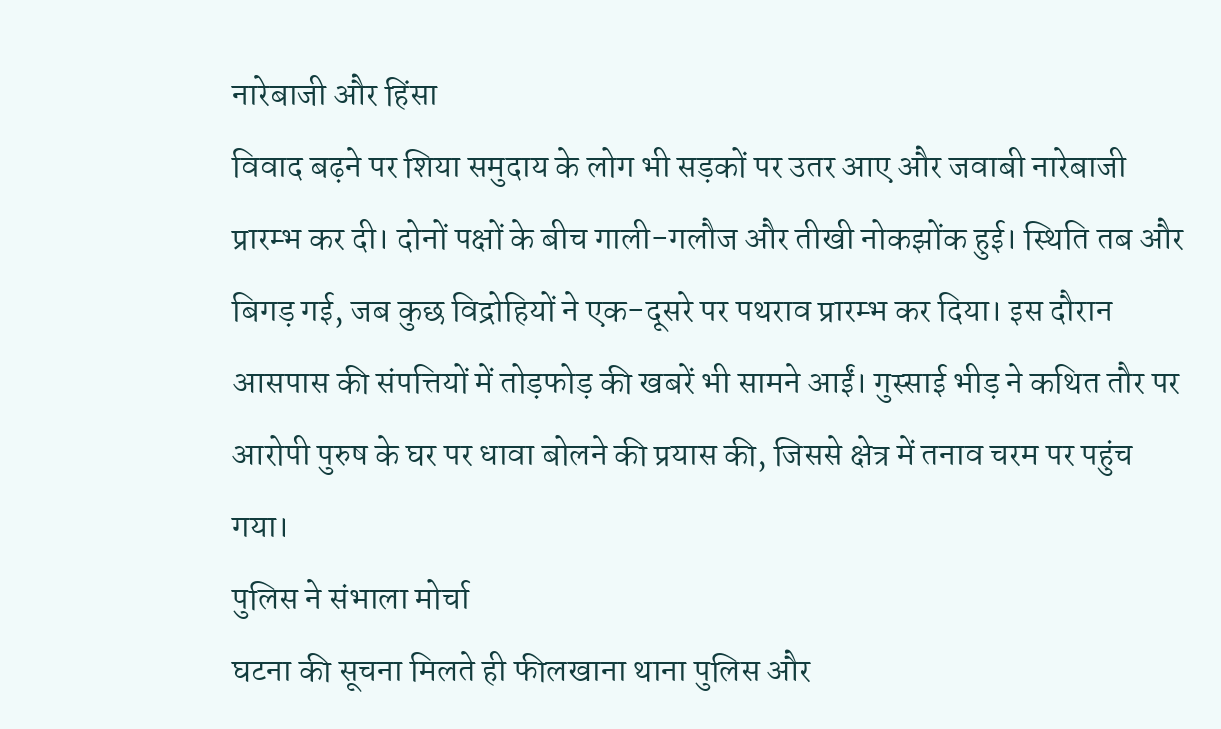नारेबाजी और हिंसा
विवाद बढ़ने पर शिया समुदाय के लोग भी सड़कों पर उतर आए और जवाबी नारेबाजी प्रारम्भ कर दी। दोनों पक्षों के बीच गाली-गलौज और तीखी नोकझोंक हुई। स्थिति तब और बिगड़ गई, जब कुछ विद्रोहियों ने एक-दूसरे पर पथराव प्रारम्भ कर दिया। इस दौरान आसपास की संपत्तियों में तोड़फोड़ की खबरें भी सामने आईं। गुस्साई भीड़ ने कथित तौर पर आरोपी पुरुष के घर पर धावा बोलने की प्रयास की, जिससे क्षेत्र में तनाव चरम पर पहुंच गया।
पुलिस ने संभाला मोर्चा
घटना की सूचना मिलते ही फीलखाना थाना पुलिस और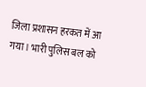जिला प्रशासन हरकत में आ गया। भारी पुलिस बल को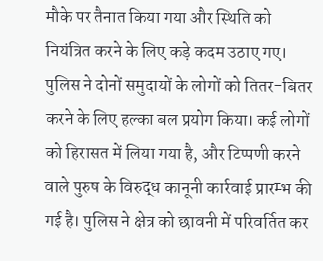मौके पर तैनात किया गया और स्थिति को नियंत्रित करने के लिए कड़े कदम उठाए गए। पुलिस ने दोनों समुदायों के लोगों को तितर-बितर करने के लिए हल्का बल प्रयोग किया। कई लोगों को हिरासत में लिया गया है, और टिप्पणी करने वाले पुरुष के विरुद्ध कानूनी कार्रवाई प्रारम्भ की गई है। पुलिस ने क्षेत्र को छावनी में परिवर्तित कर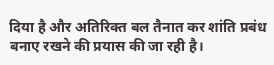दिया है और अतिरिक्त बल तैनात कर शांति प्रबंध बनाए रखने की प्रयास की जा रही है।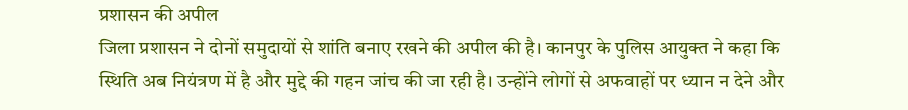प्रशासन की अपील
जिला प्रशासन ने दोनों समुदायों से शांति बनाए रखने की अपील की है। कानपुर के पुलिस आयुक्त ने कहा कि स्थिति अब नियंत्रण में है और मुद्दे की गहन जांच की जा रही है। उन्होंने लोगों से अफवाहों पर ध्यान न देने और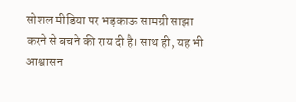सोशल मीडिया पर भड़काऊ सामग्री साझा करने से बचने की राय दी है। साथ ही, यह भी आश्वासन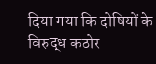दिया गया कि दोषियों के विरुद्ध कठोर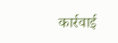कार्रवाई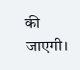की जाएगी।